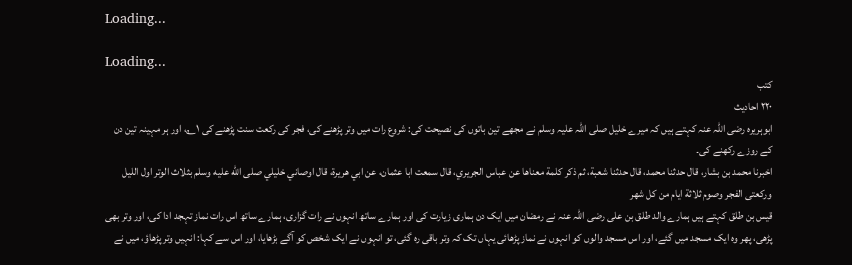Loading...

Loading...
کتب
۲۲۰ احادیث
ابوہریرہ رضی اللہ عنہ کہتے ہیں کہ میرے خلیل صلی اللہ علیہ وسلم نے مجھے تین باتوں کی نصیحت کی: شروع رات میں وتر پڑھنے کی، فجر کی رکعت سنت پڑھنے کی ۱؎، اور ہر مہینہ تین دن کے روزے رکھنے کی۔
اخبرنا محمد بن بشار، قال حدثنا محمد، قال حدثنا شعبة، ثم ذكر كلمة معناها عن عباس الجريري، قال سمعت ابا عثمان، عن ابي هريرة، قال اوصاني خليلي صلى الله عليه وسلم بثلاث الوتر اول الليل وركعتى الفجر وصوم ثلاثة ايام من كل شهر
قیس بن طلق کہتے ہیں ہمارے والد طلق بن علی رضی اللہ عنہ نے رمضان میں ایک دن ہماری زیارت کی اور ہمارے ساتھ انہوں نے رات گزاری، ہمارے ساتھ اس رات نماز تہجد ادا کی، اور وتر بھی پڑھی، پھر وہ ایک مسجد میں گئے، اور اس مسجد والوں کو انہوں نے نماز پڑھائی یہاں تک کہ وتر باقی رہ گئی، تو انہوں نے ایک شخص کو آگے بڑھایا، اور اس سے کہا: انہیں وتر پڑھاؤ، میں نے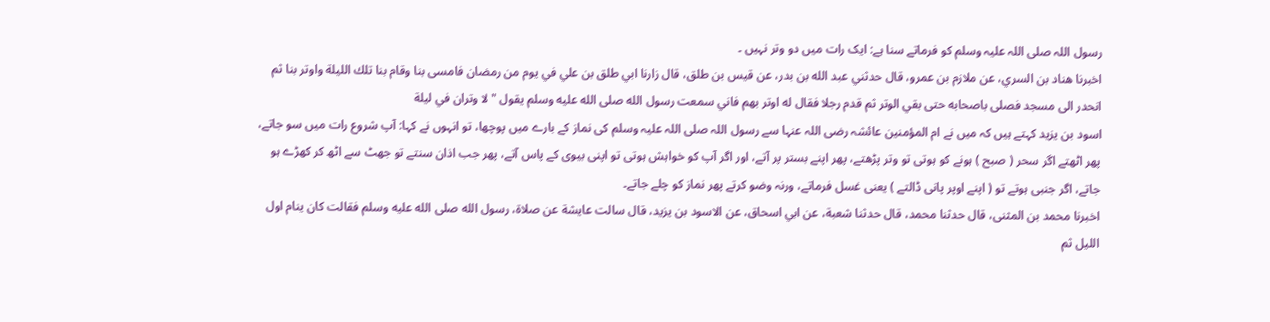رسول اللہ صلی اللہ علیہ وسلم کو فرماتے سنا ہے: ایک رات میں دو وتر نہیں ۔
اخبرنا هناد بن السري، عن ملازم بن عمرو، قال حدثني عبد الله بن بدر، عن قيس بن طلق، قال زارنا ابي طلق بن علي في يوم من رمضان فامسى بنا وقام بنا تلك الليلة واوتر بنا ثم انحدر الى مسجد فصلى باصحابه حتى بقي الوتر ثم قدم رجلا فقال له اوتر بهم فاني سمعت رسول الله صلى الله عليه وسلم يقول " لا وتران في ليلة
اسود بن یزید کہتے ہیں کہ میں نے ام المؤمنین عائشہ رضی اللہ عنہا سے رسول اللہ صلی اللہ علیہ وسلم کی نماز کے بارے میں پوچھا، تو انہوں نے کہا: آپ شروع رات میں سو جاتے، پھر اٹھتے اگر سحر ( صبح ) ہونے کو ہوتی تو وتر پڑھتے، پھر اپنے بستر پر آتے، اور اگر آپ کو خواہش ہوتی تو اپنی بیوی کے پاس آتے، پھر جب اذان سنتے تو جھٹ سے اٹھ کر کھڑے ہو جاتے، اگر جنبی ہوتے تو ( اپنے اوپر پانی ڈالتے ) یعنی غسل فرماتے، ورنہ وضو کرتے پھر نماز کو چلے جاتے۔
اخبرنا محمد بن المثنى، قال حدثنا محمد، قال حدثنا شعبة، عن ابي اسحاق، عن الاسود بن يزيد، قال سالت عايشة عن صلاة، رسول الله صلى الله عليه وسلم فقالت كان ينام اول الليل ثم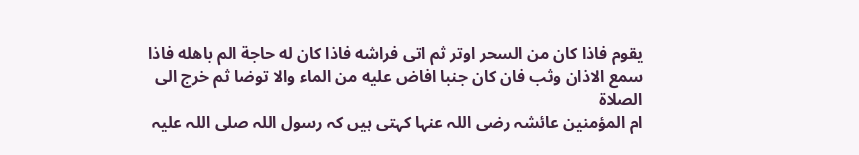يقوم فاذا كان من السحر اوتر ثم اتى فراشه فاذا كان له حاجة الم باهله فاذا سمع الاذان وثب فان كان جنبا افاض عليه من الماء والا توضا ثم خرج الى الصلاة
ام المؤمنین عائشہ رضی اللہ عنہا کہتی ہیں کہ رسول اللہ صلی اللہ علیہ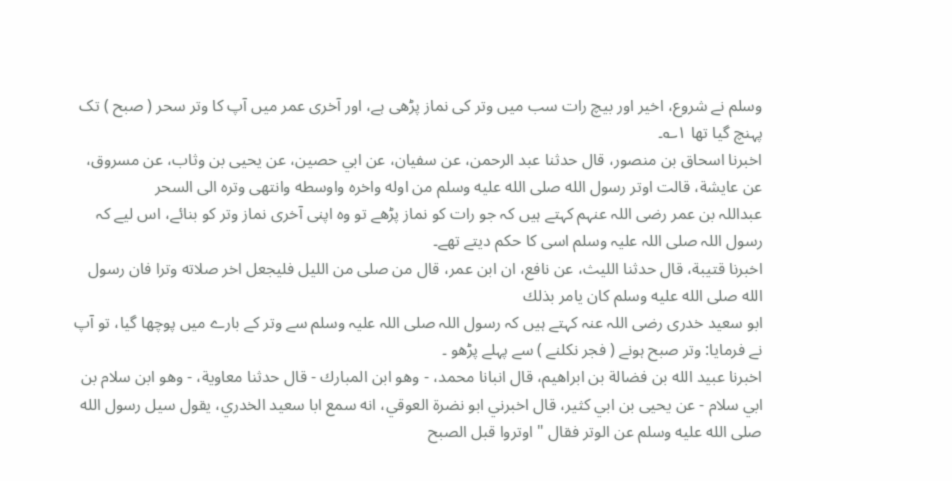وسلم نے شروع، اخیر اور بیچ رات سب میں وتر کی نماز پڑھی ہے، اور آخری عمر میں آپ کا وتر سحر ( صبح ) تک پہنچ گیا تھا ۱؎۔
اخبرنا اسحاق بن منصور، قال حدثنا عبد الرحمن، عن سفيان، عن ابي حصين، عن يحيى بن وثاب، عن مسروق، عن عايشة، قالت اوتر رسول الله صلى الله عليه وسلم من اوله واخره واوسطه وانتهى وتره الى السحر
عبداللہ بن عمر رضی اللہ عنہم کہتے ہیں کہ جو رات کو نماز پڑھے تو وہ اپنی آخری نماز وتر کو بنائے، اس لیے کہ رسول اللہ صلی اللہ علیہ وسلم اسی کا حکم دیتے تھے۔
اخبرنا قتيبة، قال حدثنا الليث، عن نافع، ان ابن عمر، قال من صلى من الليل فليجعل اخر صلاته وترا فان رسول الله صلى الله عليه وسلم كان يامر بذلك
ابو سعید خدری رضی اللہ عنہ کہتے ہیں کہ رسول اللہ صلی اللہ علیہ وسلم سے وتر کے بارے میں پوچھا گیا، تو آپ نے فرمایا: وتر صبح ہونے ( فجر نکلنے ) سے پہلے پڑھو ۔
اخبرنا عبيد الله بن فضالة بن ابراهيم، قال انبانا محمد، - وهو ابن المبارك - قال حدثنا معاوية، - وهو ابن سلام بن ابي سلام - عن يحيى بن ابي كثير، قال اخبرني ابو نضرة العوقي، انه سمع ابا سعيد الخدري، يقول سيل رسول الله صلى الله عليه وسلم عن الوتر فقال " اوتروا قبل الصبح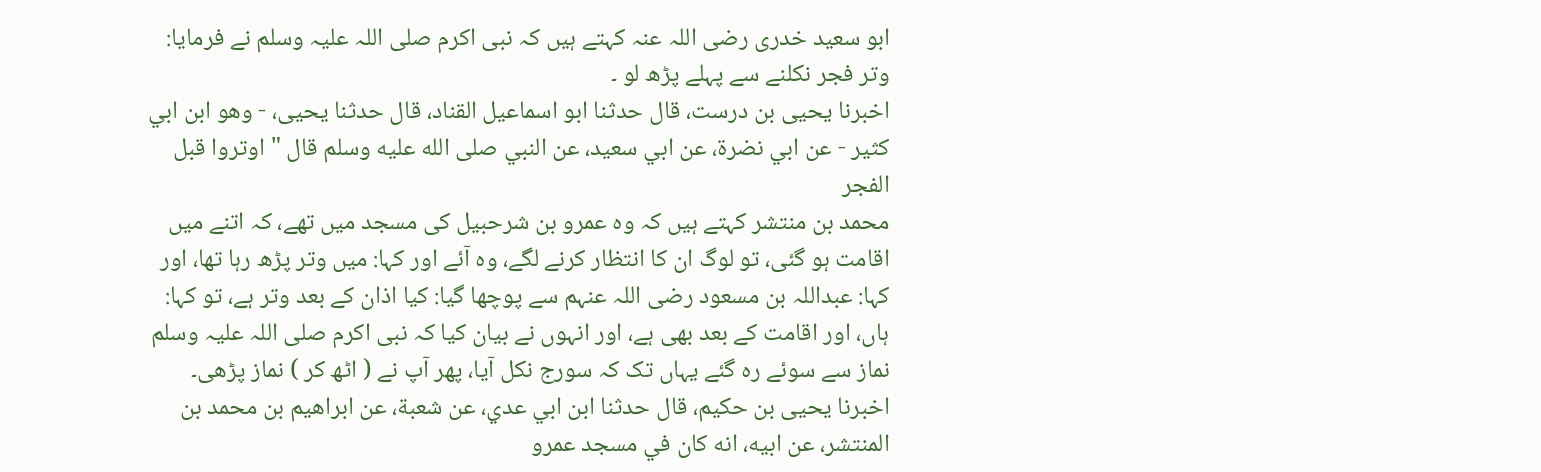ابو سعید خدری رضی اللہ عنہ کہتے ہیں کہ نبی اکرم صلی اللہ علیہ وسلم نے فرمایا: وتر فجر نکلنے سے پہلے پڑھ لو ۔
اخبرنا يحيى بن درست، قال حدثنا ابو اسماعيل القناد، قال حدثنا يحيى، - وهو ابن ابي كثير - عن ابي نضرة، عن ابي سعيد، عن النبي صلى الله عليه وسلم قال " اوتروا قبل الفجر
محمد بن منتشر کہتے ہیں کہ وہ عمرو بن شرحبیل کی مسجد میں تھے، کہ اتنے میں اقامت ہو گئی، تو لوگ ان کا انتظار کرنے لگے، وہ آئے اور کہا: میں وتر پڑھ رہا تھا، اور کہا: عبداللہ بن مسعود رضی اللہ عنہم سے پوچھا گیا: کیا اذان کے بعد وتر ہے، تو کہا: ہاں، اور اقامت کے بعد بھی ہے، اور انہوں نے بیان کیا کہ نبی اکرم صلی اللہ علیہ وسلم نماز سے سوئے رہ گئے یہاں تک کہ سورج نکل آیا، پھر آپ نے ( اٹھ کر ) نماز پڑھی۔
اخبرنا يحيى بن حكيم، قال حدثنا ابن ابي عدي، عن شعبة، عن ابراهيم بن محمد بن المنتشر، عن ابيه، انه كان في مسجد عمرو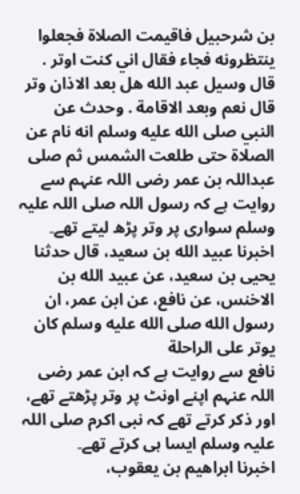بن شرحبيل فاقيمت الصلاة فجعلوا ينتظرونه فجاء فقال اني كنت اوتر . قال وسيل عبد الله هل بعد الاذان وتر قال نعم وبعد الاقامة . وحدث عن النبي صلى الله عليه وسلم انه نام عن الصلاة حتى طلعت الشمس ثم صلى
عبداللہ بن عمر رضی اللہ عنہم سے روایت ہے کہ رسول اللہ صلی اللہ علیہ وسلم سواری پر وتر پڑھ لیتے تھے۔
اخبرنا عبيد الله بن سعيد، قال حدثنا يحيى بن سعيد، عن عبيد الله بن الاخنس، عن نافع، عن ابن عمر، ان رسول الله صلى الله عليه وسلم كان يوتر على الراحلة
نافع سے روایت ہے کہ ابن عمر رضی اللہ عنہم اپنے اونٹ پر وتر پڑھتے تھے، اور ذکر کرتے تھے کہ نبی اکرم صلی اللہ علیہ وسلم ایسا ہی کرتے تھے۔
اخبرنا ابراهيم بن يعقوب،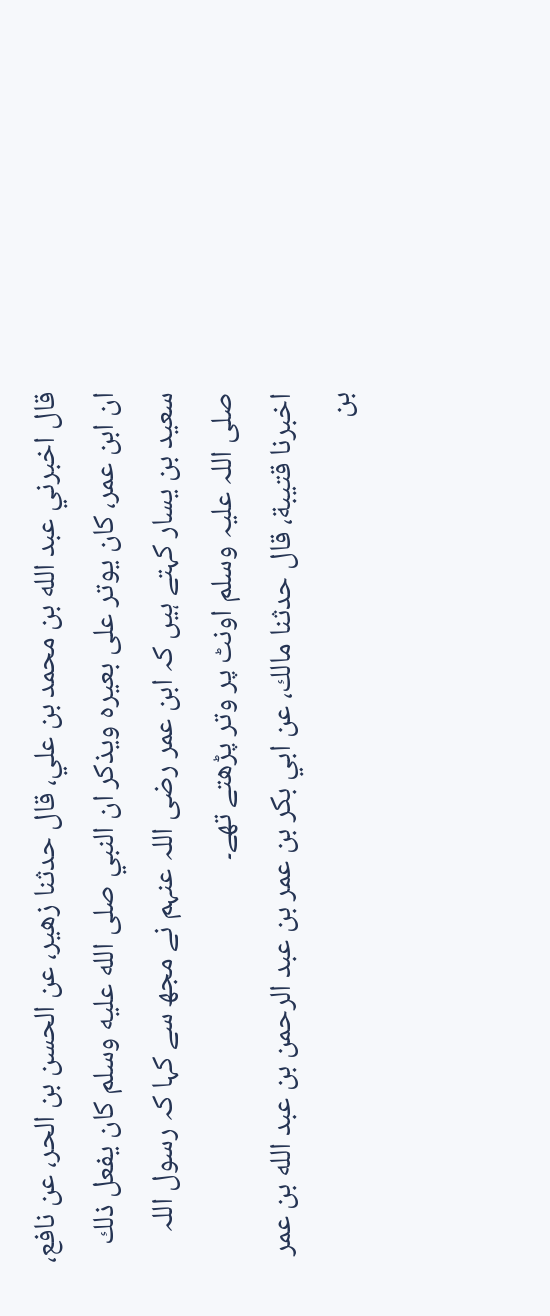قال اخبرني عبد الله بن محمد بن علي، قال حدثنا زهير، عن الحسن بن الحر، عن نافع، ان ابن عمر، كان يوتر على بعيره ويذكر ان النبي صلى الله عليه وسلم كان يفعل ذلك
سعید بن یسار کہتے ہیں کہ ابن عمر رضی اللہ عنہم نے مجھ سے کہا کہ رسول اللہ صلی اللہ علیہ وسلم اونٹ پر وتر پڑھتے تھے۔
اخبرنا قتيبة، قال حدثنا مالك، عن ابي بكر بن عمر بن عبد الرحمن بن عبد الله بن عمر بن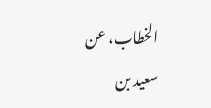الخطاب، عن سعيد بن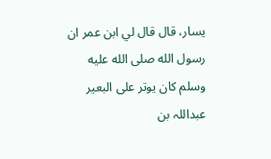يسار، قال قال لي ابن عمر ان رسول الله صلى الله عليه وسلم كان يوتر على البعير
عبداللہ بن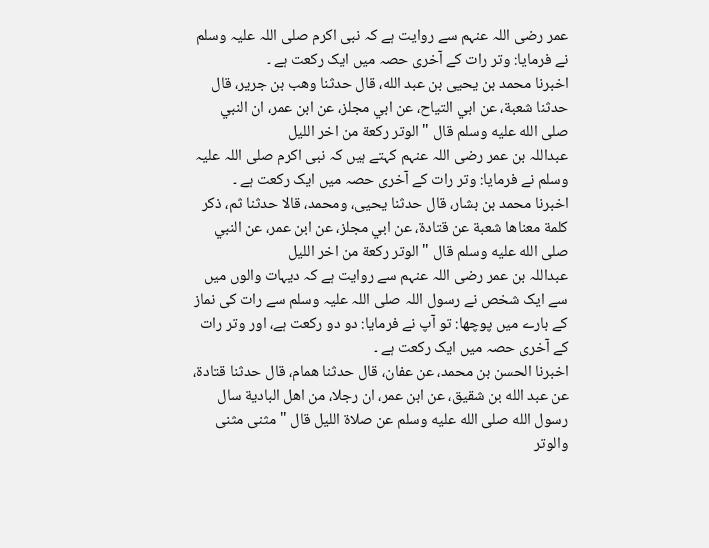عمر رضی اللہ عنہم سے روایت ہے کہ نبی اکرم صلی اللہ علیہ وسلم نے فرمایا: وتر رات کے آخری حصہ میں ایک رکعت ہے ۔
اخبرنا محمد بن يحيى بن عبد الله، قال حدثنا وهب بن جرير، قال حدثنا شعبة، عن ابي التياح، عن ابي مجلز، عن ابن عمر، ان النبي صلى الله عليه وسلم قال " الوتر ركعة من اخر الليل
عبداللہ بن عمر رضی اللہ عنہم کہتے ہیں کہ نبی اکرم صلی اللہ علیہ وسلم نے فرمایا: وتر رات کے آخری حصہ میں ایک رکعت ہے ۔
اخبرنا محمد بن بشار، قال حدثنا يحيى، ومحمد، قالا حدثنا ثم، ذكر كلمة معناها شعبة عن قتادة، عن ابي مجلز، عن ابن عمر، عن النبي صلى الله عليه وسلم قال " الوتر ركعة من اخر الليل
عبداللہ بن عمر رضی اللہ عنہم سے روایت ہے کہ دیہات والوں میں سے ایک شخص نے رسول اللہ صلی اللہ علیہ وسلم سے رات کی نماز کے بارے میں پوچھا: تو آپ نے فرمایا: دو دو رکعت ہے، اور وتر رات کے آخری حصہ میں ایک رکعت ہے ۔
اخبرنا الحسن بن محمد، عن عفان، قال حدثنا همام، قال حدثنا قتادة، عن عبد الله بن شقيق، عن ابن عمر، ان رجلا، من اهل البادية سال رسول الله صلى الله عليه وسلم عن صلاة الليل قال " مثنى مثنى والوتر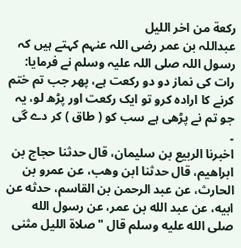ركعة من اخر الليل
عبداللہ بن عمر رضی اللہ عنہم کہتے ہیں کہ رسول اللہ صلی اللہ علیہ وسلم نے فرمایا: رات کی نماز دو دو رکعت ہے، پھر جب تم ختم کرنے کا ارادہ کرو تو ایک رکعت اور پڑھ لو، یہ جو تم نے پڑھی ہے سب کو ( طاق ) کر دے گی ۔
اخبرنا الربيع بن سليمان، قال حدثنا حجاج بن ابراهيم، قال حدثنا ابن وهب، عن عمرو بن الحارث، عن عبد الرحمن بن القاسم، حدثه عن ابيه، عن عبد الله بن عمر، عن رسول الله صلى الله عليه وسلم قال " صلاة الليل مثنى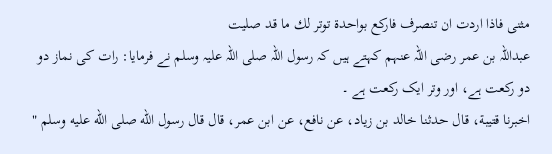مثنى فاذا اردت ان تنصرف فاركع بواحدة توتر لك ما قد صليت
عبداللہ بن عمر رضی اللہ عنہم کہتے ہیں کہ رسول اللہ صلی اللہ علیہ وسلم نے فرمایا: رات کی نماز دو دو رکعت ہے، اور وتر ایک رکعت ہے ۔
اخبرنا قتيبة، قال حدثنا خالد بن زياد، عن نافع، عن ابن عمر، قال قال رسول الله صلى الله عليه وسلم "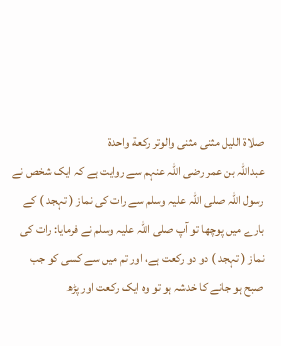صلاة الليل مثنى مثنى والوتر ركعة واحدة
عبداللہ بن عمر رضی اللہ عنہم سے روایت ہے کہ ایک شخص نے رسول اللہ صلی اللہ علیہ وسلم سے رات کی نماز ( تہجد ) کے بارے میں پوچھا تو آپ صلی اللہ علیہ وسلم نے فرمایا: رات کی نماز ( تہجد ) دو دو رکعت ہے، اور تم میں سے کسی کو جب صبح ہو جانے کا خدشہ ہو تو وہ ایک رکعت اور پڑھ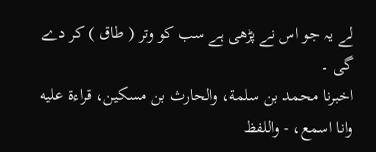لے یہ جو اس نے پڑھی ہے سب کو وتر ( طاق ) کر دے گی ۔
اخبرنا محمد بن سلمة، والحارث بن مسكين، قراءة عليه وانا اسمع، - واللفظ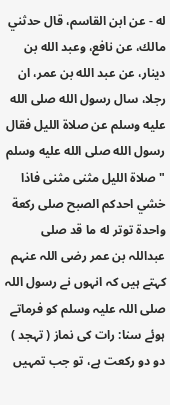له - عن ابن القاسم، قال حدثني مالك، عن نافع، وعبد الله بن دينار، عن عبد الله بن عمر، ان رجلا، سال رسول الله صلى الله عليه وسلم عن صلاة الليل فقال رسول الله صلى الله عليه وسلم " صلاة الليل مثنى مثنى فاذا خشي احدكم الصبح صلى ركعة واحدة توتر له ما قد صلى
عبداللہ بن عمر رضی اللہ عنہم کہتے ہیں کہ انہوں نے رسول اللہ صلی اللہ علیہ وسلم کو فرماتے ہوئے سنا: رات کی نماز ( تہجد ) دو دو رکعت ہے، تو جب تمہیں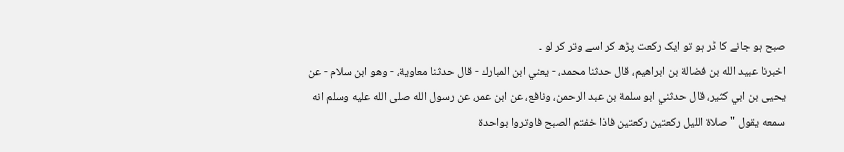صبح ہو جانے کا ڈر ہو تو ایک رکعت پڑھ کر اسے وتر کر لو ۔
اخبرنا عبيد الله بن فضالة بن ابراهيم، قال حدثنا محمد، - يعني ابن المبارك - قال حدثنا معاوية، - وهو ابن سلام - عن يحيى بن ابي كثير، قال حدثني ابو سلمة بن عبد الرحمن، ونافع، عن ابن عمر، عن رسول الله صلى الله عليه وسلم انه سمعه يقول " صلاة الليل ركعتين ركعتين فاذا خفتم الصبح فاوتروا بواحدة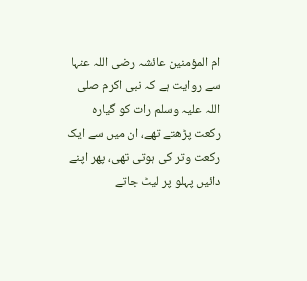ام المؤمنین عائشہ رضی اللہ عنہا سے روایت ہے کہ نبی اکرم صلی اللہ علیہ وسلم رات کو گیارہ رکعت پڑھتے تھے، ان میں سے ایک رکعت وتر کی ہوتی تھی، پھر اپنے دائیں پہلو پر لیٹ جاتے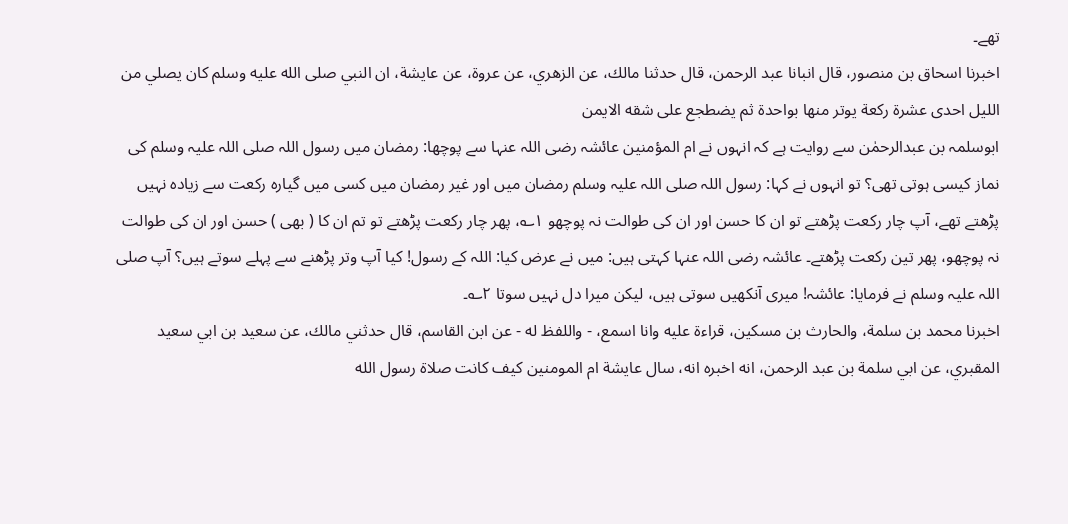تھے۔
اخبرنا اسحاق بن منصور، قال انبانا عبد الرحمن، قال حدثنا مالك، عن الزهري، عن عروة، عن عايشة، ان النبي صلى الله عليه وسلم كان يصلي من الليل احدى عشرة ركعة يوتر منها بواحدة ثم يضطجع على شقه الايمن
ابوسلمہ بن عبدالرحمٰن سے روایت ہے کہ انہوں نے ام المؤمنین عائشہ رضی اللہ عنہا سے پوچھا: رمضان میں رسول اللہ صلی اللہ علیہ وسلم کی نماز کیسی ہوتی تھی؟ تو انہوں نے کہا: رسول اللہ صلی اللہ علیہ وسلم رمضان میں اور غیر رمضان میں کسی میں گیارہ رکعت سے زیادہ نہیں پڑھتے تھے، آپ چار رکعت پڑھتے تو ان کا حسن اور ان کی طوالت نہ پوچھو ۱؎، پھر چار رکعت پڑھتے تو تم ان کا ( بھی ) حسن اور ان کی طوالت نہ پوچھو، پھر تین رکعت پڑھتے۔ عائشہ رضی اللہ عنہا کہتی ہیں: میں نے عرض کیا: اللہ کے رسول! کیا آپ وتر پڑھنے سے پہلے سوتے ہیں؟ آپ صلی اللہ علیہ وسلم نے فرمایا: عائشہ! میری آنکھیں سوتی ہیں، لیکن میرا دل نہیں سوتا ۲؎۔
اخبرنا محمد بن سلمة، والحارث بن مسكين، قراءة عليه وانا اسمع، - واللفظ له - عن ابن القاسم، قال حدثني مالك، عن سعيد بن ابي سعيد المقبري، عن ابي سلمة بن عبد الرحمن، انه اخبره انه، سال عايشة ام المومنين كيف كانت صلاة رسول الله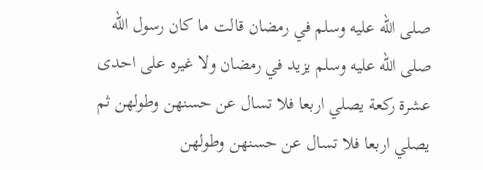صلى الله عليه وسلم في رمضان قالت ما كان رسول الله صلى الله عليه وسلم يزيد في رمضان ولا غيره على احدى عشرة ركعة يصلي اربعا فلا تسال عن حسنهن وطولهن ثم يصلي اربعا فلا تسال عن حسنهن وطولهن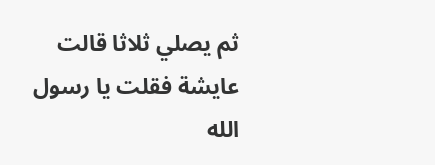ثم يصلي ثلاثا قالت عايشة فقلت يا رسول الله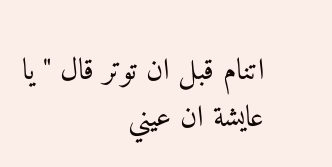اتنام قبل ان توتر قال " يا عايشة ان عيني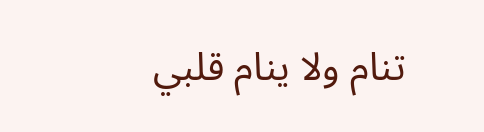تنام ولا ينام قلبي